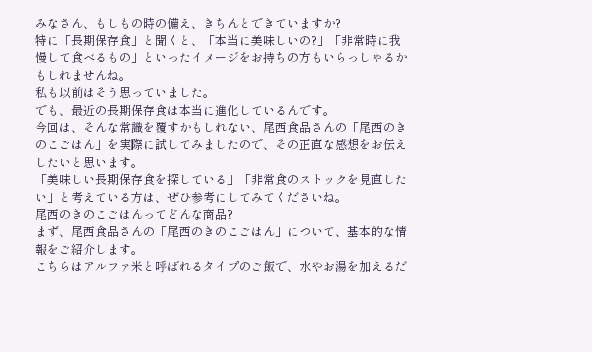みなさん、もしもの時の備え、きちんとできていますか?
特に「長期保存食」と聞くと、「本当に美味しいの?」「非常時に我慢して食べるもの」といったイメージをお持ちの方もいらっしゃるかもしれませんね。
私も以前はそう思っていました。
でも、最近の長期保存食は本当に進化しているんです。
今回は、そんな常識を覆すかもしれない、尾西食品さんの「尾西のきのこごはん」を実際に試してみましたので、その正直な感想をお伝えしたいと思います。
「美味しい長期保存食を探している」「非常食のストックを見直したい」と考えている方は、ぜひ参考にしてみてくださいね。
尾西のきのこごはんってどんな商品?
まず、尾西食品さんの「尾西のきのこごはん」について、基本的な情報をご紹介します。
こちらはアルファ米と呼ばれるタイプのご飯で、水やお湯を加えるだ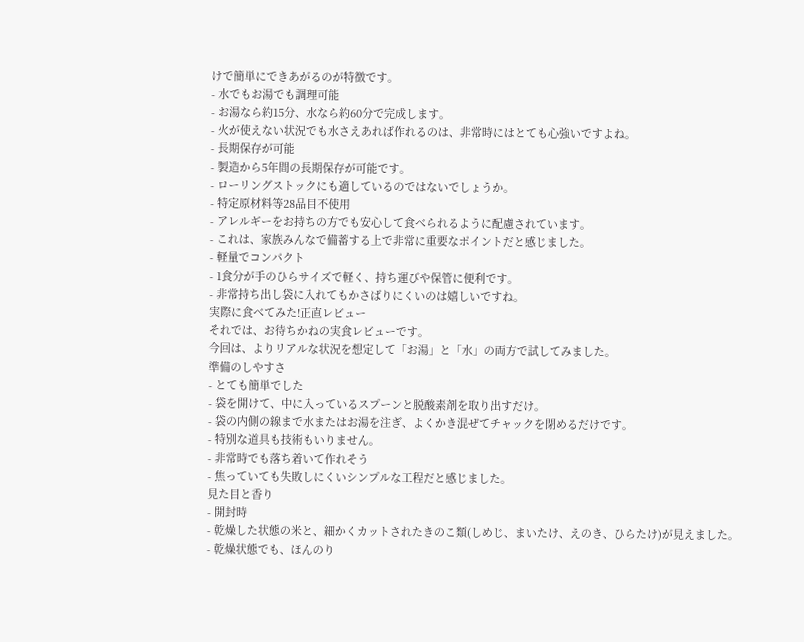けで簡単にできあがるのが特徴です。
- 水でもお湯でも調理可能
- お湯なら約15分、水なら約60分で完成します。
- 火が使えない状況でも水さえあれば作れるのは、非常時にはとても心強いですよね。
- 長期保存が可能
- 製造から5年間の長期保存が可能です。
- ローリングストックにも適しているのではないでしょうか。
- 特定原材料等28品目不使用
- アレルギーをお持ちの方でも安心して食べられるように配慮されています。
- これは、家族みんなで備蓄する上で非常に重要なポイントだと感じました。
- 軽量でコンパクト
- 1食分が手のひらサイズで軽く、持ち運びや保管に便利です。
- 非常持ち出し袋に入れてもかさばりにくいのは嬉しいですね。
実際に食べてみた!正直レビュー
それでは、お待ちかねの実食レビューです。
今回は、よりリアルな状況を想定して「お湯」と「水」の両方で試してみました。
準備のしやすさ
- とても簡単でした
- 袋を開けて、中に入っているスプーンと脱酸素剤を取り出すだけ。
- 袋の内側の線まで水またはお湯を注ぎ、よくかき混ぜてチャックを閉めるだけです。
- 特別な道具も技術もいりません。
- 非常時でも落ち着いて作れそう
- 焦っていても失敗しにくいシンプルな工程だと感じました。
見た目と香り
- 開封時
- 乾燥した状態の米と、細かくカットされたきのこ類(しめじ、まいたけ、えのき、ひらたけ)が見えました。
- 乾燥状態でも、ほんのり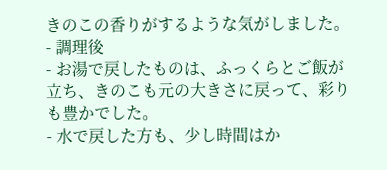きのこの香りがするような気がしました。
- 調理後
- お湯で戻したものは、ふっくらとご飯が立ち、きのこも元の大きさに戻って、彩りも豊かでした。
- 水で戻した方も、少し時間はか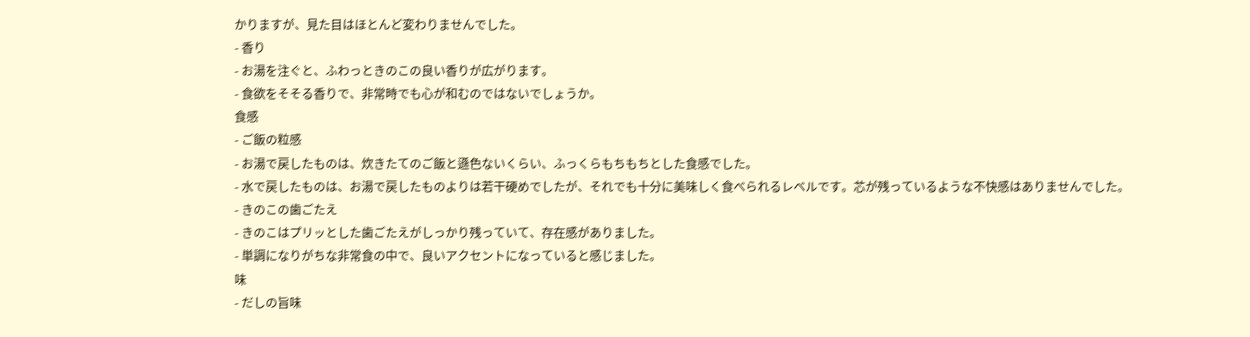かりますが、見た目はほとんど変わりませんでした。
- 香り
- お湯を注ぐと、ふわっときのこの良い香りが広がります。
- 食欲をそそる香りで、非常時でも心が和むのではないでしょうか。
食感
- ご飯の粒感
- お湯で戻したものは、炊きたてのご飯と遜色ないくらい、ふっくらもちもちとした食感でした。
- 水で戻したものは、お湯で戻したものよりは若干硬めでしたが、それでも十分に美味しく食べられるレベルです。芯が残っているような不快感はありませんでした。
- きのこの歯ごたえ
- きのこはプリッとした歯ごたえがしっかり残っていて、存在感がありました。
- 単調になりがちな非常食の中で、良いアクセントになっていると感じました。
味
- だしの旨味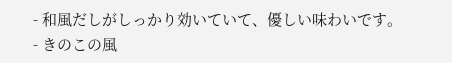- 和風だしがしっかり効いていて、優しい味わいです。
- きのこの風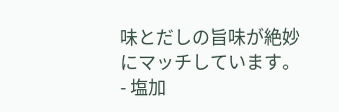味とだしの旨味が絶妙にマッチしています。
- 塩加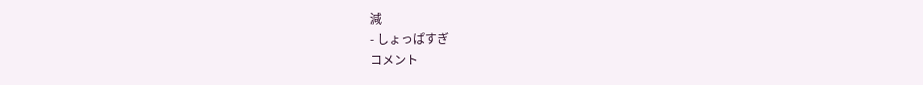減
- しょっぱすぎ
コメント